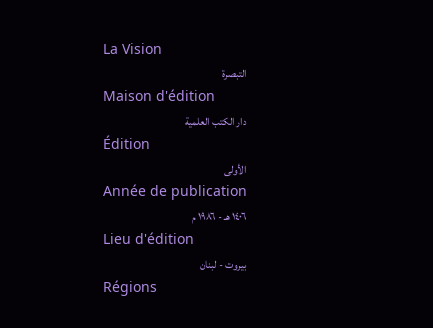La Vision
التبصرة
Maison d'édition
دار الكتب العلمية
Édition
الأولى
Année de publication
١٤٠٦ هـ - ١٩٨٦ م
Lieu d'édition
بيروت - لبنان
Régions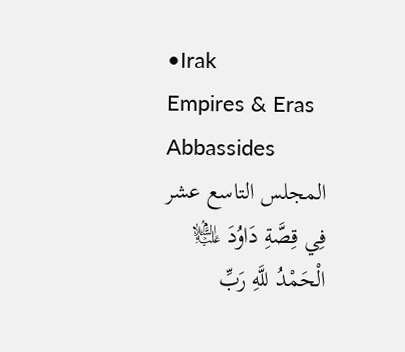•Irak
Empires & Eras
Abbassides
المجلس التاسع عشر
فِي قِصَّةِ دَاوُدَ ﵇
الْحَمْدُ للَّهِ رَبِّ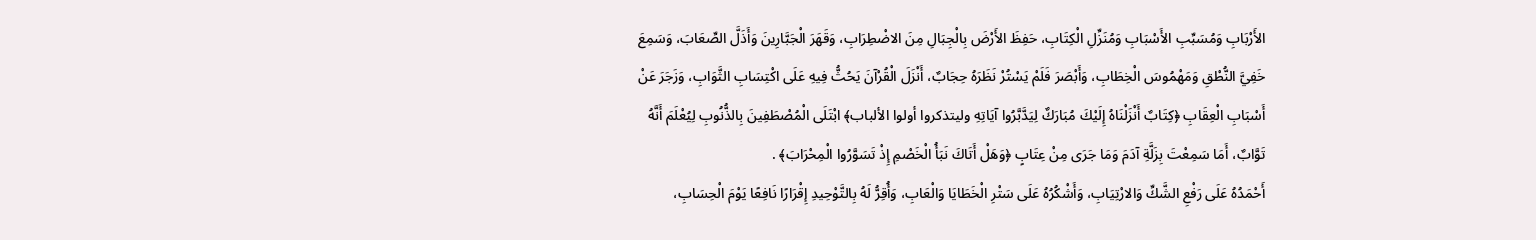الأَرْبَابِ وَمُسَبِّبِ الأَسْبَابِ وَمُنَزِّلِ الْكِتَابِ، حَفِظَ الأَرْضَ بِالْجِبَالِ مِنَ الاضْطِرَابِ، وَقَهَرَ الْجَبَّارِينَ وَأَذَلَّ الصِّعَابَ، وَسَمِعَ خَفِيَّ النُّطْقِ وَمَهْمُوسَ الْخِطَابِ، وَأَبْصَرَ فَلَمْ يَسْتُرْ نَظَرَهُ حِجَابٌ، أَنْزَلَ الْقُرْآنَ يَحُثُّ فِيهِ عَلَى اكْتِسَابِ الثَّوَابِ، وَزَجَرَ عَنْ أَسْبَابِ الْعِقَابِ ﴿كِتَابٌ أَنْزَلْنَاهُ إِلَيْكَ مُبَارَكٌ لِيَدَّبَّرُوا آيَاتِهِ وليتذكروا أولوا الألباب﴾ ابْتَلَى الْمُصْطَفِينَ بِالذُّنُوبِ لِيُعْلَمَ أَنَّهُ تَوَّابٌ، أَمَا سَمِعْتَ بِزَلَّةِ آدَمَ وَمَا جَرَى مِنْ عِتَابٍ ﴿وَهَلْ أَتَاكَ نَبَأُ الْخَصْمِ إِذْ تَسَوَّرُوا الْمِحْرَابَ﴾ .
أَحْمَدُهُ عَلَى رَفْعِ الشَّكِّ وَالارْتِيَابِ، وَأَشْكُرُهُ عَلَى سَتْرِ الْخَطَايَا وَالْعَابِ، وَأُقِرُّ لَهُ بِالتَّوْحِيدِ إِقْرَارًا نَافِعًا يَوْمَ الْحِسَابِ،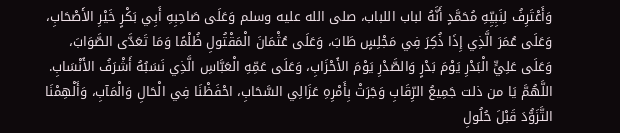وَأَعْتَرِفُ لِنَبِيِّهِ مُحَمَّدٍ أَنَّهُ لباب اللباب، صلى الله عليه وسلم وَعَلَى صَاحِبِهِ أَبِي بَكْرٍ خَيْرِ الأَصْحَابِ، وَعَلَى عُمَرَ الَّذِي إِذَا ذُكِرَ فِي مَجْلِسٍ طَابَ، وَعَلَى عُثْمَانَ الْمَقْتُولِ ظُلْمًا وَمَا تَعَدَّى الصَّوَابَ، وَعَلَى عَلِيٍّ الْبَدْرِ يَوْمَ بَدْرٍ وَالصَّدْرِ يَوْمَ الأَحْزَابِ، وَعَلَى عَمِّهِ الْعَبَّاسِ الَّذِي نَسَبُهُ أَشْرَفُ الأَنْسَابِ.
اللَّهُمَّ يَا من ذلت جَمِيعُ الرِّقَابِ وَجَرَتْ بِأَمْرِهِ عَزَالِي السَّحَابِ، احْفَظْنَا فِي الْحَالِ وَالْمَآبِ، وَأَلْهِمْنَا التَّزَوُّدَ قَبْلَ حُلُولِ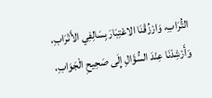التُّرَابِ، وَارْزُقْنَا الاعْتِبَارَ بِسَالِفِي الأَتْرَابِ، وَأَرْشِدْنَا عِنْدَ السُّؤَالِ إِلَى صَحِيحِ الْجَوَابِ،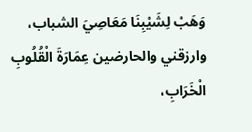وَهَبْ لِشَيْبِنَا مَعَاصِيَ الشباب، وارزقني والحارضين عِمَارَةَ الْقُلُوبِ الْخَرَابِ،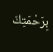بِرَحْمَتِكَ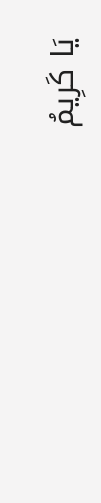يَا كَرِيمُ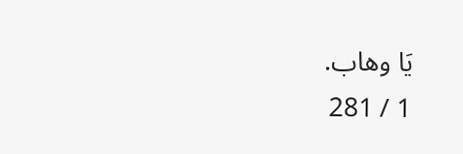يَا وهاب.
1 / 281